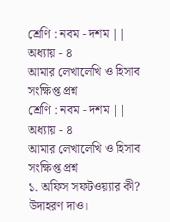শ্রেণি : নবম - দশম || অধ্যায় - ৪
আমার লেখালেখি ও হিসাব
সংক্ষিপ্ত প্রশ্ন
শ্রেণি : নবম - দশম || অধ্যায় - ৪
আমার লেখালেখি ও হিসাব
সংক্ষিপ্ত প্রশ্ন
১. অফিস সফটওয়্যার কী? উদাহরণ দাও।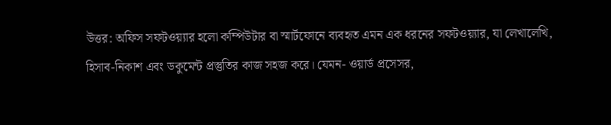উত্তর: অফিস সফটওয়্যার হলো কম্পিউটার বা স্মার্টফোনে ব্যবহৃত এমন এক ধরনের সফটওয়্যার, যা লেখালেখি, হিসাব-নিকাশ এবং ডকুমেন্ট প্রস্তুতির কাজ সহজ করে। যেমন- ওয়ার্ড প্রসেসর,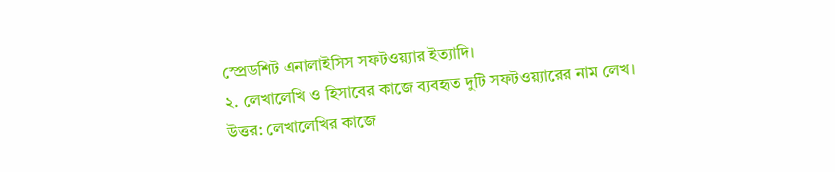স্প্রেডশিট এনালাইসিস সফটওয়্যার ইত্যাদি।
২. লেখালেখি ও হিসাবের কাজে ব্যবহৃত দুটি সফটওয়্যারের নাম লেখ।
উত্তর: লেখালেখির কাজে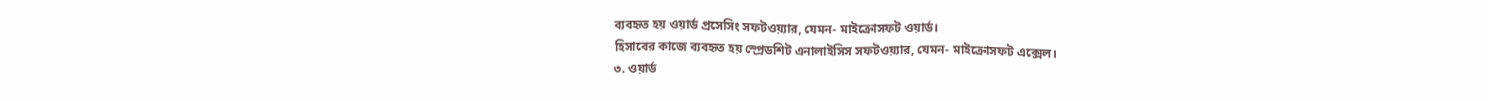ব্যবহৃত হয় ওয়ার্ড প্রসেসিং সফটওয়্যার, যেমন- মাইক্রোসফট ওয়ার্ড।
হিসাবের কাজে ব্যবহৃত হয় স্প্রেডশিট এনালাইসিস সফটওয়্যার, যেমন- মাইক্রোসফট এক্সেল।
৩. ওয়ার্ড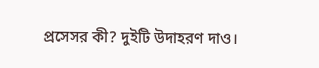প্রসেসর কী? দুইটি উদাহরণ দাও।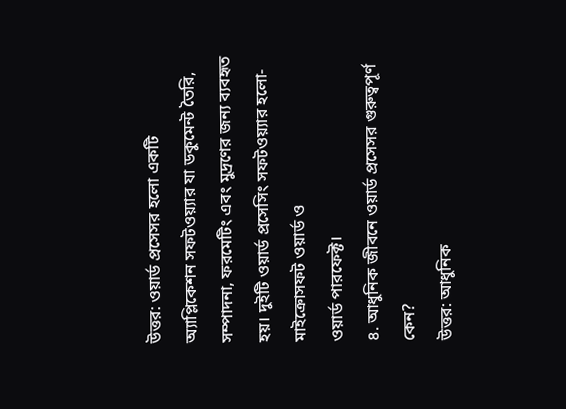উত্তর: ওয়ার্ড প্রসেসর হলো একটি অ্যাপ্লিকেশন সফটওয়্যার যা ডকুমেন্ট তৈরি, সম্পাদনা, ফরমেটিং এবং মুদ্রণের জন্য ব্যবহৃত হয়। দুইটি ওয়ার্ড প্রসেসিং সফটওয়্যার হলো-
মাইক্রোসফট ওয়ার্ড ও
ওয়ার্ড পারফেক্ট।
৪. আধুনিক জীবনে ওয়ার্ড প্রসেসর গুরুত্বপূর্ণ কেন?
উত্তর: আধুনিক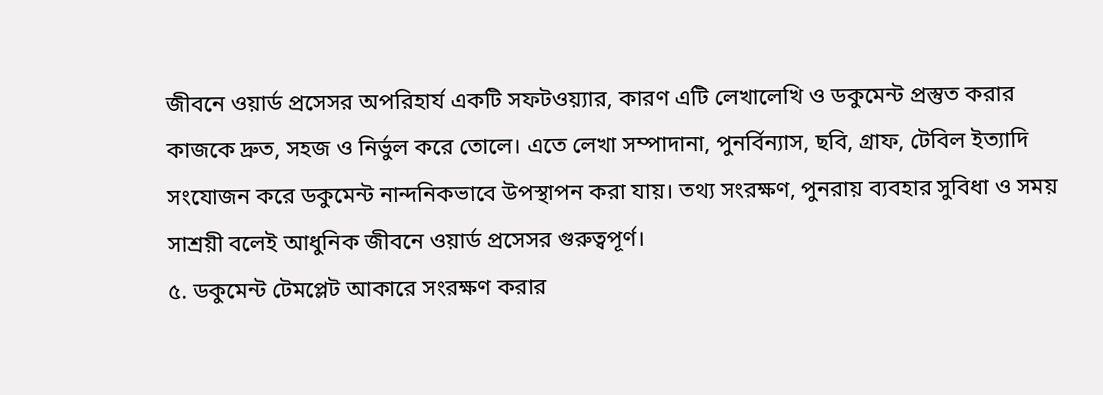জীবনে ওয়ার্ড প্রসেসর অপরিহার্য একটি সফটওয়্যার, কারণ এটি লেখালেখি ও ডকুমেন্ট প্রস্তুত করার কাজকে দ্রুত, সহজ ও নির্ভুল করে তোলে। এতে লেখা সম্পাদানা, পুনর্বিন্যাস, ছবি, গ্রাফ, টেবিল ইত্যাদি সংযোজন করে ডকুমেন্ট নান্দনিকভাবে উপস্থাপন করা যায়। তথ্য সংরক্ষণ, পুনরায় ব্যবহার সুবিধা ও সময় সাশ্রয়ী বলেই আধুনিক জীবনে ওয়ার্ড প্রসেসর গুরুত্বপূর্ণ।
৫. ডকুমেন্ট টেমপ্লেট আকারে সংরক্ষণ করার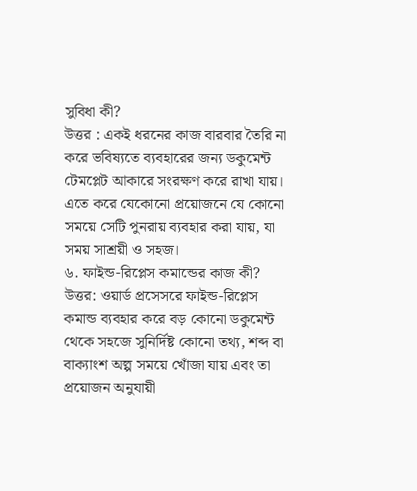সুবিধা কী?
উত্তর : একই ধরনের কাজ বারবার তৈরি না করে ভবিষ্যতে ব্যবহারের জন্য ডকুমেন্ট টেমপ্লেট আকারে সংরক্ষণ করে রাখা যায়। এতে করে যেকোনো প্রয়োজনে যে কোনো সময়ে সেটি পুনরায় ব্যবহার করা যায়, যা সময় সাশ্রয়ী ও সহজ।
৬. ফাইন্ড-রিপ্লেস কমান্ডের কাজ কী?
উত্তর: ওয়ার্ড প্রসেসরে ফাইন্ড-রিপ্লেস কমান্ড ব্যবহার করে বড় কোনো ডকুমেন্ট থেকে সহজে সুনির্দিষ্ট কোনো তথ্য, শব্দ বা বাক্যাংশ অল্প সময়ে খোঁজা যায় এবং তা প্রয়োজন অনুযায়ী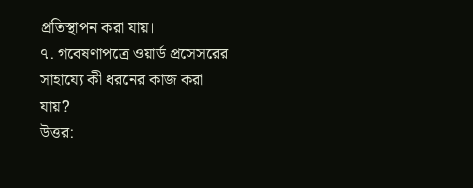প্রতিস্থাপন করা যায়।
৭. গবেষণাপত্রে ওয়ার্ড প্রসেসরের সাহায্যে কী ধরনের কাজ করা যায়?
উত্তর: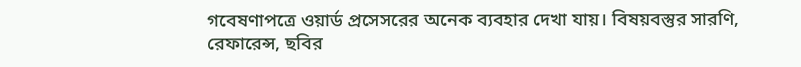গবেষণাপত্রে ওয়ার্ড প্রসেসরের অনেক ব্যবহার দেখা যায়। বিষয়বস্তুর সারণি, রেফারেন্স, ছবির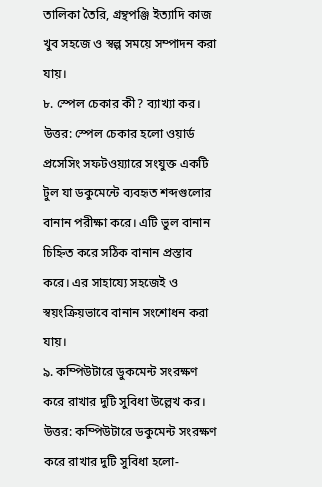তালিকা তৈরি, গ্রন্থপঞ্জি ইত্যাদি কাজ খুব সহজে ও স্বল্প সময়ে সম্পাদন করা যায়।
৮. স্পেল চেকার কী? ব্যাখ্যা কর।
উত্তর: স্পেল চেকার হলো ওয়ার্ড প্রসেসিং সফটওয়্যারে সংযুক্ত একটি টুল যা ডকুমেন্টে ব্যবহৃত শব্দগুলোর বানান পরীক্ষা করে। এটি ভুল বানান চিহ্নিত করে সঠিক বানান প্রস্তাব করে। এর সাহায্যে সহজেই ও স্বয়ংক্রিয়ভাবে বানান সংশোধন করা যায়।
৯. কম্পিউটারে ডুকমেন্ট সংরক্ষণ করে রাখার দুটি সুবিধা উল্লেখ কর।
উত্তর: কম্পিউটারে ডকুমেন্ট সংরক্ষণ করে রাখার দুটি সুবিধা হলো-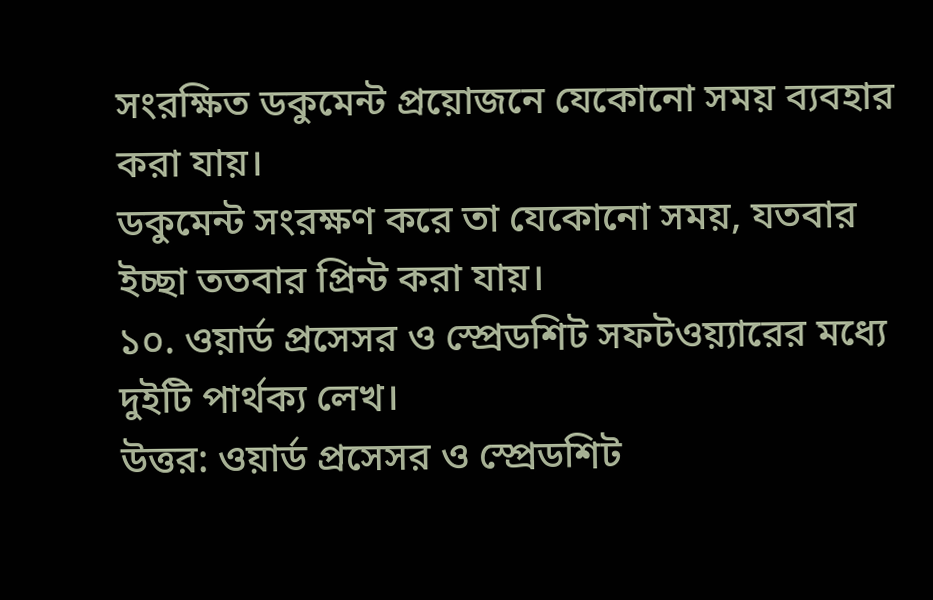সংরক্ষিত ডকুমেন্ট প্রয়োজনে যেকোনো সময় ব্যবহার করা যায়।
ডকুমেন্ট সংরক্ষণ করে তা যেকোনো সময়, যতবার ইচ্ছা ততবার প্রিন্ট করা যায়।
১০. ওয়ার্ড প্রসেসর ও স্প্রেডশিট সফটওয়্যারের মধ্যে দুইটি পার্থক্য লেখ।
উত্তর: ওয়ার্ড প্রসেসর ও স্প্রেডশিট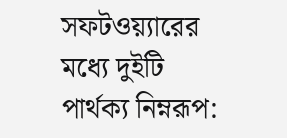সফটওয়্যারের মধ্যে দুইটি পার্থক্য নিম্নরূপ: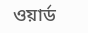ওয়ার্ড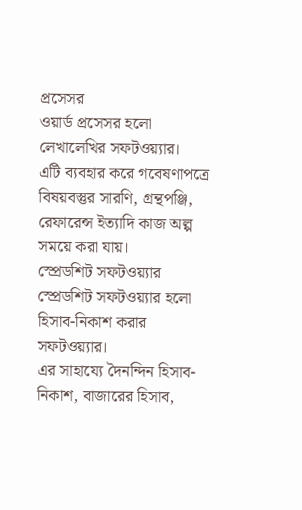প্রসেসর
ওয়ার্ড প্রসেসর হলো লেখালেখির সফটওয়্যার।
এটি ব্যবহার করে গবেষণাপত্রে বিষয়বস্তুর সারণি, গ্রন্থপঞ্জি, রেফারেন্স ইত্যাদি কাজ অল্প সময়ে করা যায়।
স্প্রেডশিট সফটওয়্যার
স্প্রেডশিট সফটওয়্যার হলো হিসাব-নিকাশ করার সফটওয়্যার।
এর সাহায্যে দৈনন্দিন হিসাব- নিকাশ, বাজারের হিসাব,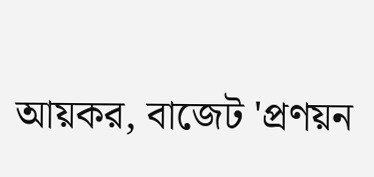আয়কর, বাজেট 'প্রণয়ন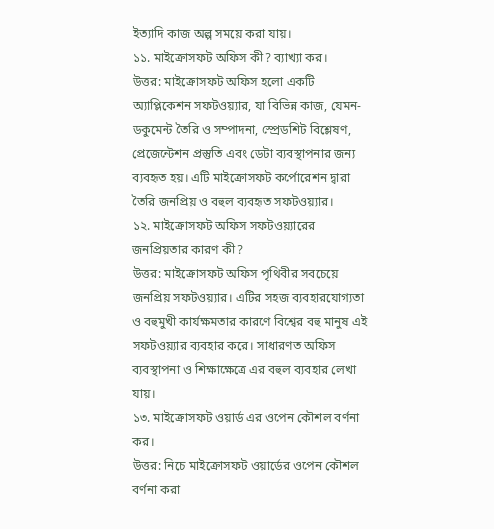ইত্যাদি কাজ অল্প সময়ে করা যায়।
১১. মাইক্রোসফট অফিস কী? ব্যাখ্যা কর।
উত্তর: মাইক্রোসফট অফিস হলো একটি অ্যাপ্লিকেশন সফটওয়্যার, যা বিভিন্ন কাজ, যেমন- ডকুমেন্ট তৈরি ও সম্পাদনা, স্প্রেডশিট বিশ্লেষণ, প্রেজেন্টেশন প্রস্তুতি এবং ডেটা ব্যবস্থাপনার জন্য ব্যবহৃত হয়। এটি মাইক্রোসফট কর্পোরেশন দ্বারা তৈরি জনপ্রিয় ও বহুল ব্যবহৃত সফটওয়্যার।
১২. মাইক্রোসফট অফিস সফটওয়্যারের জনপ্রিয়তার কারণ কী?
উত্তর: মাইক্রোসফট অফিস পৃথিবীর সবচেয়ে জনপ্রিয় সফটওয়্যার। এটির সহজ ব্যবহারযোগ্যতা ও বহুমুখী কার্যক্ষমতার কারণে বিশ্বের বহু মানুষ এই সফটওয়্যার ব্যবহার করে। সাধারণত অফিস ব্যবস্থাপনা ও শিক্ষাক্ষেত্রে এর বহুল ব্যবহার লেখা যায়।
১৩. মাইক্রোসফট ওয়ার্ড এর ওপেন কৌশল বর্ণনা কর।
উত্তর: নিচে মাইক্রোসফট ওয়ার্ডের ওপেন কৌশল বর্ণনা করা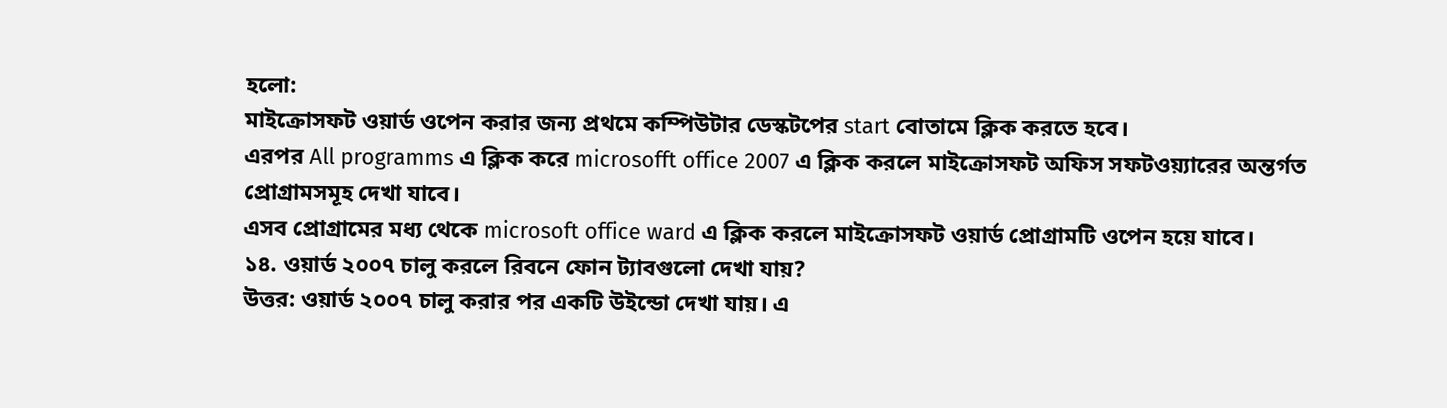হলো:
মাইক্রোসফট ওয়ার্ড ওপেন করার জন্য প্রথমে কম্পিউটার ডেস্কটপের start বোতামে ক্লিক করতে হবে।
এরপর All programms এ ক্লিক করে microsofft office 2007 এ ক্লিক করলে মাইক্রোসফট অফিস সফটওয়্যারের অন্তর্গত প্রোগ্রামসমূহ দেখা যাবে।
এসব প্রোগ্রামের মধ্য থেকে microsoft office ward এ ক্লিক করলে মাইক্রোসফট ওয়ার্ড প্রোগ্রামটি ওপেন হয়ে যাবে।
১৪. ওয়ার্ড ২০০৭ চালু করলে রিবনে ফোন ট্যাবগুলো দেখা যায়?
উত্তর: ওয়ার্ড ২০০৭ চালু করার পর একটি উইন্ডো দেখা যায়। এ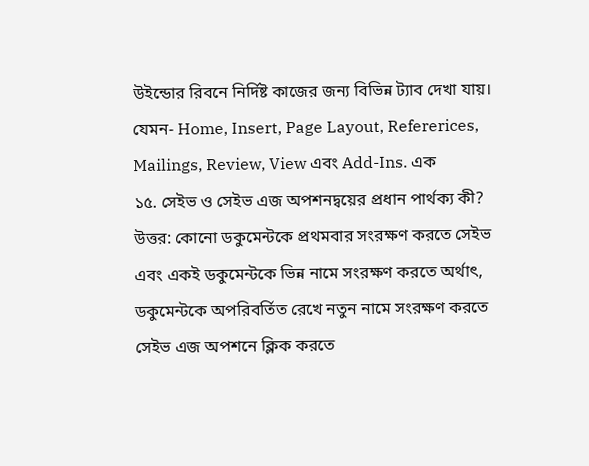উইন্ডোর রিবনে নির্দিষ্ট কাজের জন্য বিভিন্ন ট্যাব দেখা যায়। যেমন- Home, Insert, Page Layout, Refererices, Mailings, Review, View এবং Add-Ins. এক
১৫. সেইভ ও সেইভ এজ অপশনদ্বয়ের প্রধান পার্থক্য কী?
উত্তর: কোনো ডকুমেন্টকে প্রথমবার সংরক্ষণ করতে সেইভ এবং একই ডকুমেন্টকে ভিন্ন নামে সংরক্ষণ করতে অর্থাৎ, ডকুমেন্টকে অপরিবর্তিত রেখে নতুন নামে সংরক্ষণ করতে সেইভ এজ অপশনে ক্লিক করতে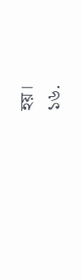হয়।
১৬.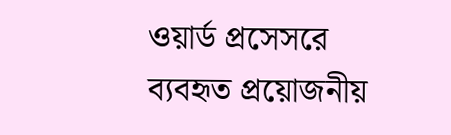ওয়ার্ড প্রসেসরে ব্যবহৃত প্রয়োজনীয়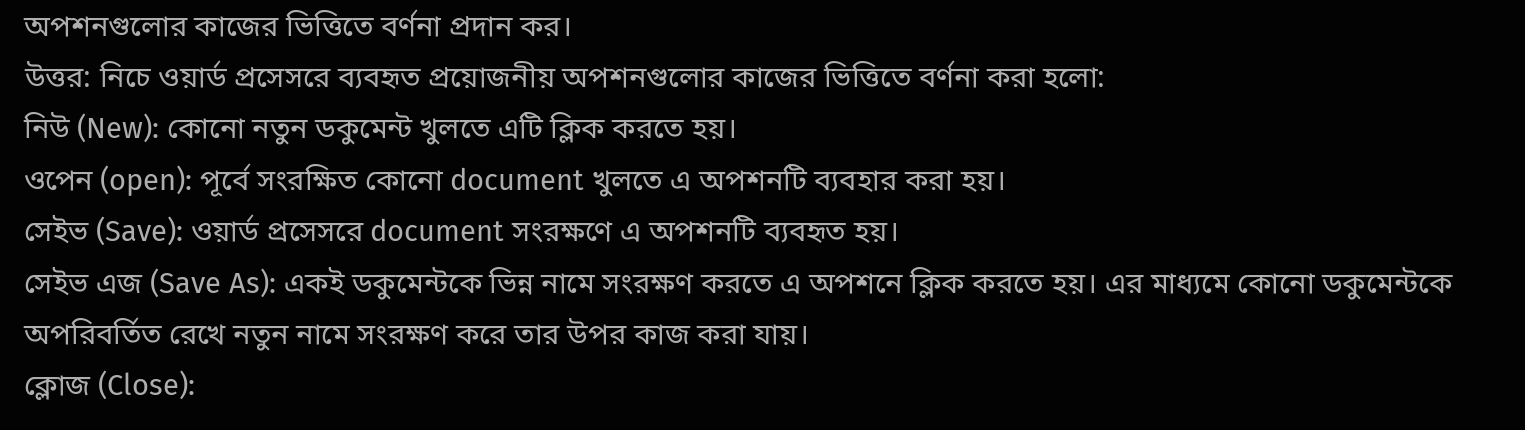অপশনগুলোর কাজের ভিত্তিতে বর্ণনা প্রদান কর।
উত্তর: নিচে ওয়ার্ড প্রসেসরে ব্যবহৃত প্রয়োজনীয় অপশনগুলোর কাজের ভিত্তিতে বর্ণনা করা হলো:
নিউ (New): কোনো নতুন ডকুমেন্ট খুলতে এটি ক্লিক করতে হয়।
ওপেন (open): পূর্বে সংরক্ষিত কোনো document খুলতে এ অপশনটি ব্যবহার করা হয়।
সেইভ (Save): ওয়ার্ড প্রসেসরে document সংরক্ষণে এ অপশনটি ব্যবহৃত হয়।
সেইভ এজ (Save As): একই ডকুমেন্টকে ভিন্ন নামে সংরক্ষণ করতে এ অপশনে ক্লিক করতে হয়। এর মাধ্যমে কোনো ডকুমেন্টকে অপরিবর্তিত রেখে নতুন নামে সংরক্ষণ করে তার উপর কাজ করা যায়।
ক্লোজ (Close):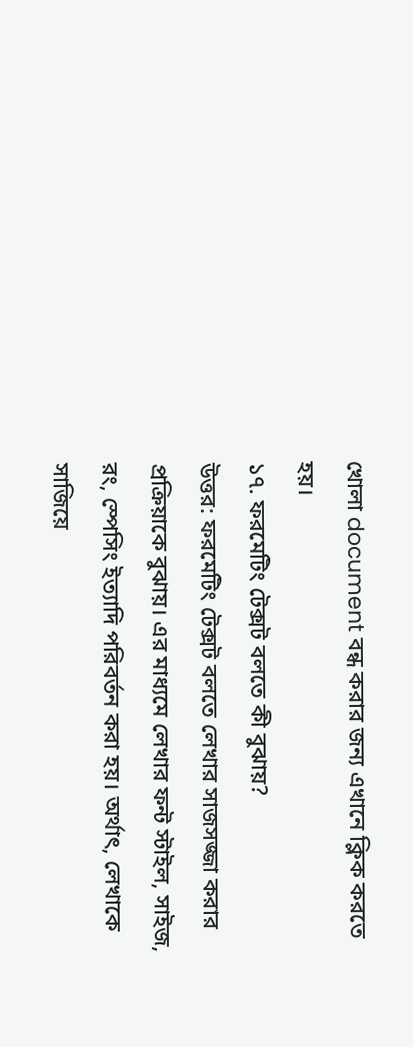খোলা document বন্ধ করার জন্য এখানে ক্লিক করতে হয়।
১৭. ফরমেটিং টেক্সট বলতে কী বুঝায়?
উত্তর: ফরমেটিং টেক্সট বলতে লেখার সাজসজ্জা করার প্রক্রিয়াকে বুঝায়। এর মাধ্যমে লেখার ফন্ট স্টাইল, সাইজ, রং, স্পেসিং ইত্যাদি পরিবর্তন করা হয়। অর্থাৎ, লেখাকে সাজিয়ে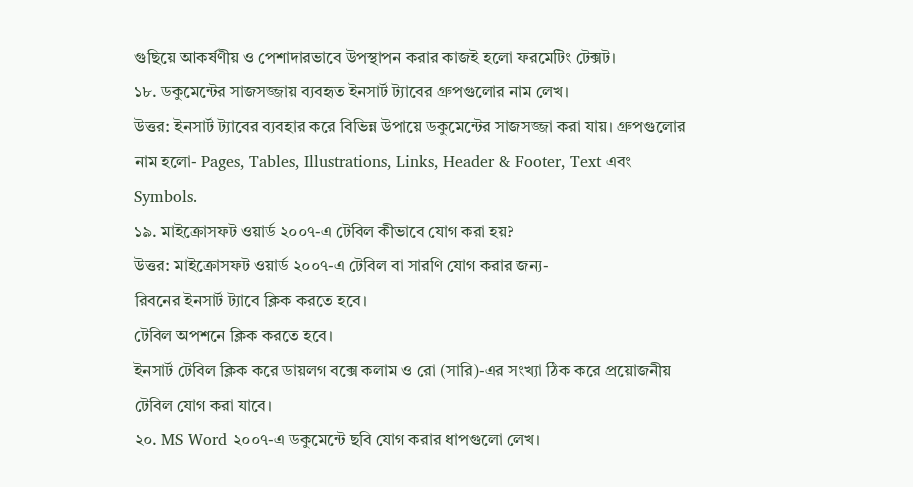গুছিয়ে আকর্ষণীয় ও পেশাদারভাবে উপস্থাপন করার কাজই হলো ফরমেটিং টেক্সট।
১৮. ডকুমেন্টের সাজসজ্জায় ব্যবহৃত ইনসার্ট ট্যাবের গ্রুপগুলোর নাম লেখ।
উত্তর: ইনসার্ট ট্যাবের ব্যবহার করে বিভিন্ন উপায়ে ডকুমেন্টের সাজসজ্জা করা যায়। গ্রুপগুলোর নাম হলো- Pages, Tables, Illustrations, Links, Header & Footer, Text এবং Symbols.
১৯. মাইক্রোসফট ওয়ার্ড ২০০৭-এ টেবিল কীভাবে যোগ করা হয়?
উত্তর: মাইক্রোসফট ওয়ার্ড ২০০৭-এ টেবিল বা সারণি যোগ করার জন্য-
রিবনের ইনসার্ট ট্যাবে ক্লিক করতে হবে।
টেবিল অপশনে ক্লিক করতে হবে।
ইনসার্ট টেবিল ক্লিক করে ডায়লগ বক্সে কলাম ও রো (সারি)-এর সংখ্যা ঠিক করে প্রয়োজনীয় টেবিল যোগ করা যাবে।
২০. MS Word ২০০৭-এ ডকুমেন্টে ছবি যোগ করার ধাপগুলো লেখ।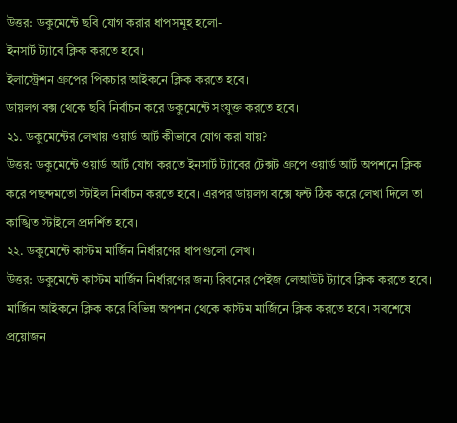উত্তর: ডকুমেন্টে ছবি যোগ করার ধাপসমূহ হলো-
ইনসার্ট ট্যাবে ক্লিক করতে হবে।
ইলাস্ট্রেশন গ্রুপের পিকচার আইকনে ক্লিক করতে হবে।
ডায়লগ বক্স থেকে ছবি নির্বাচন করে ডকুমেন্টে সংযুক্ত করতে হবে।
২১. ডকুমেন্টের লেখায় ওয়ার্ড আর্ট কীভাবে যোগ করা যায়?
উত্তর: ডকুমেন্টে ওয়ার্ড আর্ট যোগ করতে ইনসার্ট ট্যাবের টেক্সট গ্রুপে ওয়ার্ড আর্ট অপশনে ক্লিক করে পছন্দমতো স্টাইল নির্বাচন করতে হবে। এরপর ডায়লগ বক্সে ফন্ট ঠিক করে লেখা দিলে তা কাঙ্খিত স্টাইলে প্রদর্শিত হবে।
২২. ডকুমেন্টে কাস্টম মার্জিন নির্ধারণের ধাপগুলো লেখ।
উত্তর: ডকুমেন্টে কাস্টম মার্জিন নির্ধারণের জন্য রিবনের পেইজ লেআউট ট্যাবে ক্লিক করতে হবে। মার্জিন আইকনে ক্লিক করে বিভিন্ন অপশন থেকে কাস্টম মার্জিনে ক্লিক করতে হবে। সবশেষে প্রয়োজন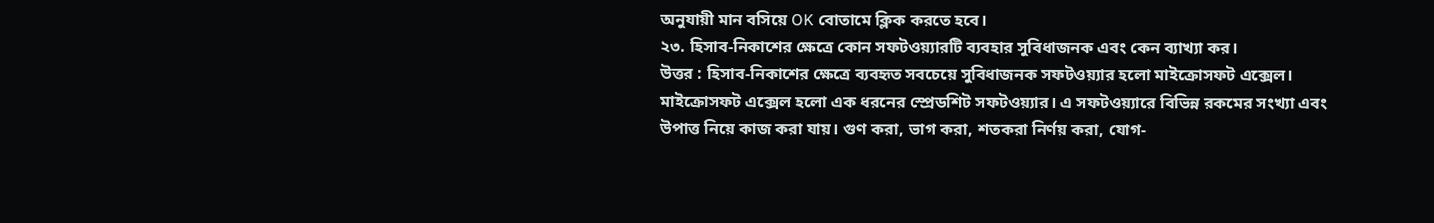অনুযায়ী মান বসিয়ে OK বোতামে ক্লিক করতে হবে।
২৩. হিসাব-নিকাশের ক্ষেত্রে কোন সফটওয়্যারটি ব্যবহার সুবিধাজনক এবং কেন ব্যাখ্যা কর।
উত্তর : হিসাব-নিকাশের ক্ষেত্রে ব্যবহৃত সবচেয়ে সুবিধাজনক সফটওয়্যার হলো মাইক্রোসফট এক্সেল। মাইক্রোসফট এক্সেল হলো এক ধরনের স্প্রেডশিট সফটওয়্যার। এ সফটওয়্যারে বিভিন্ন রকমের সংখ্যা এবং উপাত্ত নিয়ে কাজ করা যায়। গুণ করা, ভাগ করা, শতকরা নির্ণয় করা, যোগ-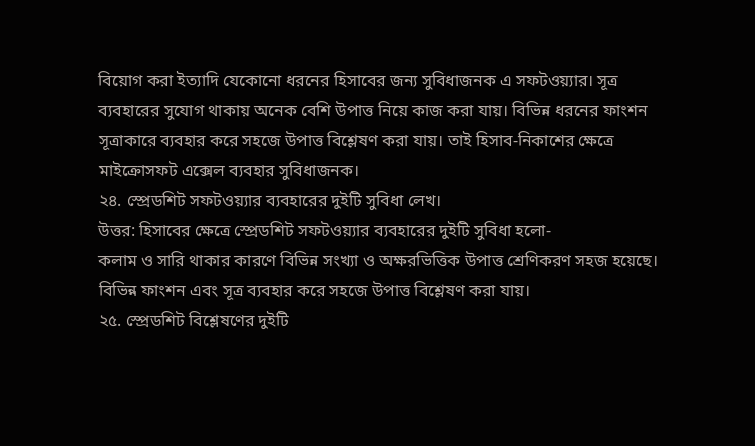বিয়োগ করা ইত্যাদি যেকোনো ধরনের হিসাবের জন্য সুবিধাজনক এ সফটওয়্যার। সূত্র ব্যবহারের সুযোগ থাকায় অনেক বেশি উপাত্ত নিয়ে কাজ করা যায়। বিভিন্ন ধরনের ফাংশন সূত্রাকারে ব্যবহার করে সহজে উপাত্ত বিশ্লেষণ করা যায়। তাই হিসাব-নিকাশের ক্ষেত্রে মাইক্রোসফট এক্সেল ব্যবহার সুবিধাজনক।
২৪. স্প্রেডশিট সফটওয়্যার ব্যবহারের দুইটি সুবিধা লেখ।
উত্তর: হিসাবের ক্ষেত্রে স্প্রেডশিট সফটওয়্যার ব্যবহারের দুইটি সুবিধা হলো-
কলাম ও সারি থাকার কারণে বিভিন্ন সংখ্যা ও অক্ষরভিত্তিক উপাত্ত শ্রেণিকরণ সহজ হয়েছে।
বিভিন্ন ফাংশন এবং সূত্র ব্যবহার করে সহজে উপাত্ত বিশ্লেষণ করা যায়।
২৫. স্প্রেডশিট বিশ্লেষণের দুইটি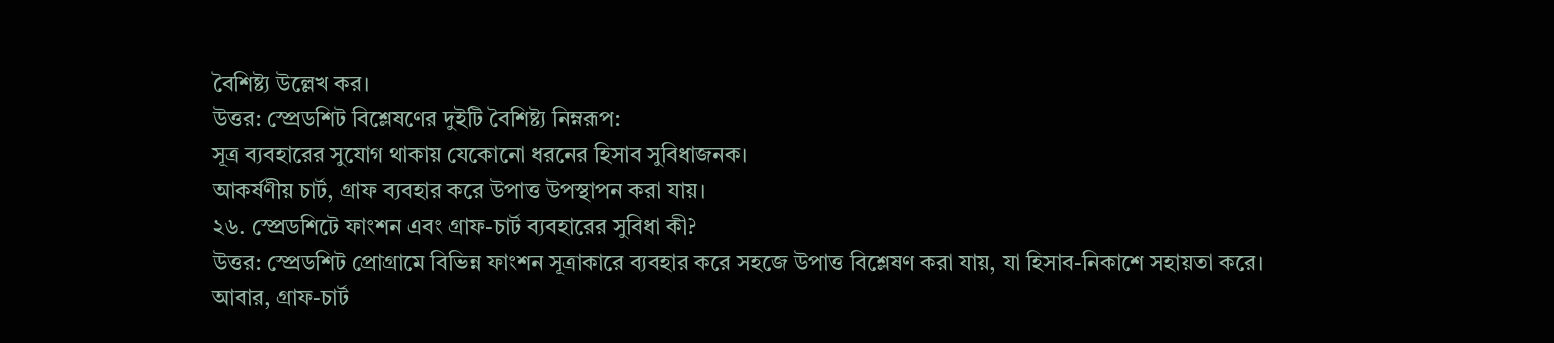বৈশিষ্ট্য উল্লেখ কর।
উত্তর: স্প্রেডশিট বিশ্লেষণের দুইটি বৈশিষ্ট্য নিম্নরূপ:
সূত্র ব্যবহারের সুযোগ থাকায় যেকোনো ধরনের হিসাব সুবিধাজনক।
আকর্ষণীয় চার্ট, গ্রাফ ব্যবহার করে উপাত্ত উপস্থাপন করা যায়।
২৬. স্প্রেডশিটে ফাংশন এবং গ্রাফ-চার্ট ব্যবহারের সুবিধা কী?
উত্তর: স্প্রেডশিট প্রোগ্রামে বিভিন্ন ফাংশন সূত্রাকারে ব্যবহার করে সহজে উপাত্ত বিশ্লেষণ করা যায়, যা হিসাব-নিকাশে সহায়তা করে। আবার, গ্রাফ-চার্ট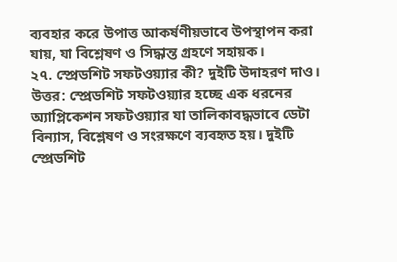ব্যবহার করে উপাত্ত আকর্ষণীয়ভাবে উপস্থাপন করা যায়, যা বিশ্লেষণ ও সিদ্ধান্ত গ্রহণে সহায়ক।
২৭. স্প্রেডশিট সফটওয়্যার কী? দুইটি উদাহরণ দাও।
উত্তর: স্প্রেডশিট সফটওয়্যার হচ্ছে এক ধরনের অ্যাপ্লিকেশন সফটওয়্যার যা তালিকাবদ্ধভাবে ডেটা বিন্যাস, বিশ্লেষণ ও সংরক্ষণে ব্যবহৃত হয়। দুইটি স্প্রেডশিট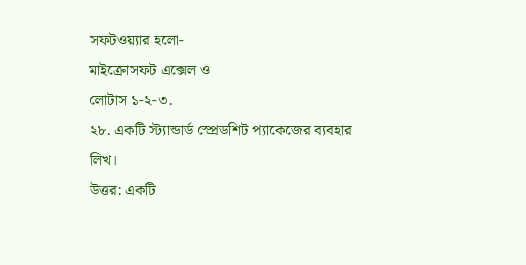সফটওয়্যার হলো-
মাইক্রোসফট এক্সেল ও
লোটাস ১-২-৩.
২৮. একটি স্ট্যান্ডার্ড স্প্রেডশিট প্যাকেজের ব্যবহার লিখ।
উত্তর: একটি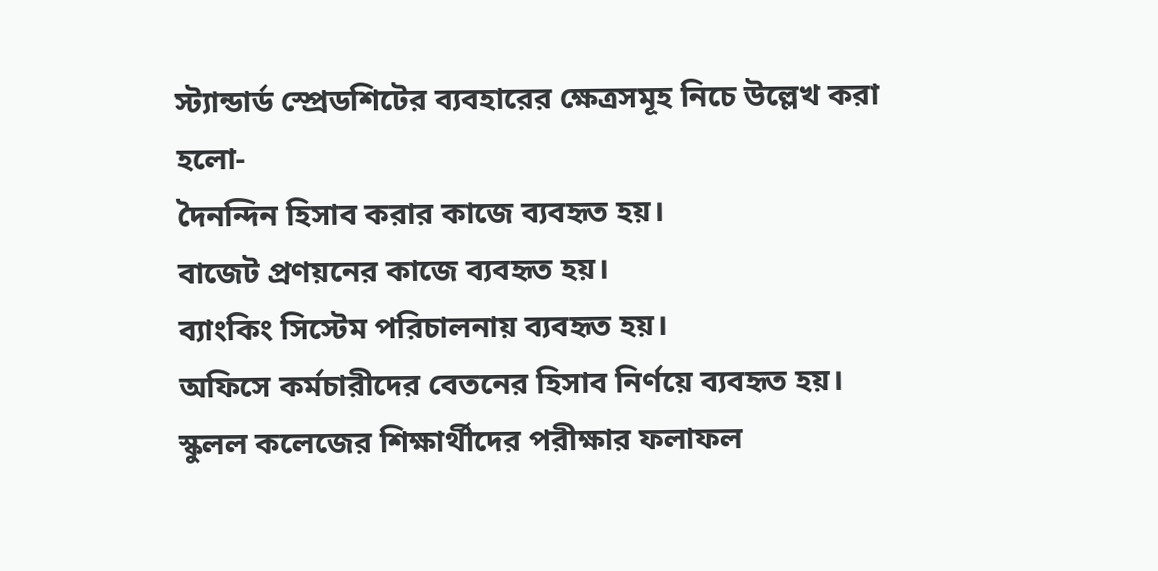স্ট্যান্ডার্ড স্প্রেডশিটের ব্যবহারের ক্ষেত্রসমূহ নিচে উল্লেখ করা হলো-
দৈনন্দিন হিসাব করার কাজে ব্যবহৃত হয়।
বাজেট প্রণয়নের কাজে ব্যবহৃত হয়।
ব্যাংকিং সিস্টেম পরিচালনায় ব্যবহৃত হয়।
অফিসে কর্মচারীদের বেতনের হিসাব নির্ণয়ে ব্যবহৃত হয়।
স্কুলল কলেজের শিক্ষার্থীদের পরীক্ষার ফলাফল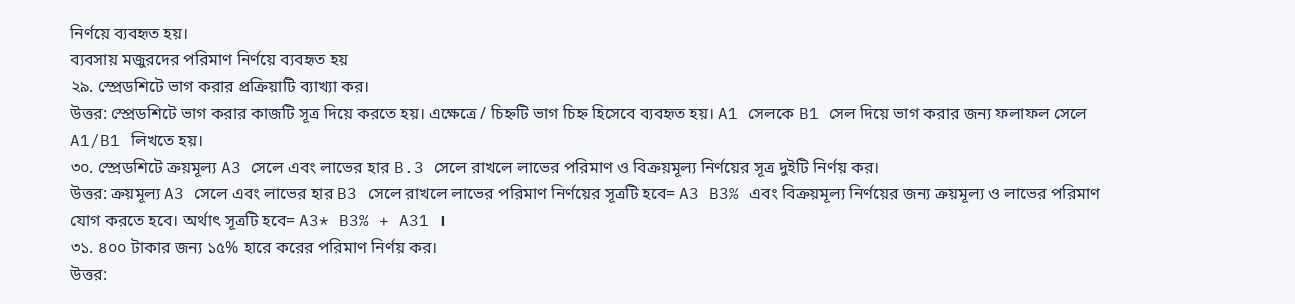নির্ণয়ে ব্যবহৃত হয়।
ব্যবসায় মজুরদের পরিমাণ নির্ণয়ে ব্যবহৃত হয়
২৯. স্প্রেডশিটে ভাগ করার প্রক্রিয়াটি ব্যাখ্যা কর।
উত্তর: স্প্রেডশিটে ভাগ করার কাজটি সূত্র দিয়ে করতে হয়। এক্ষেত্রে / চিহ্নটি ভাগ চিহ্ন হিসেবে ব্যবহৃত হয়। A1 সেলকে B1 সেল দিয়ে ভাগ করার জন্য ফলাফল সেলে A1/B1 লিখতে হয়।
৩০. স্প্রেডশিটে ক্রয়মূল্য A3 সেলে এবং লাভের হার B.3 সেলে রাখলে লাভের পরিমাণ ও বিক্রয়মূল্য নির্ণয়ের সূত্র দুইটি নির্ণয় কর।
উত্তর: ক্রয়মূল্য A3 সেলে এবং লাভের হার B3 সেলে রাখলে লাভের পরিমাণ নির্ণয়ের সূত্রটি হবে= A3 B3% এবং বিক্রয়মূল্য নির্ণয়ের জন্য ক্রয়মূল্য ও লাভের পরিমাণ যোগ করতে হবে। অর্থাৎ সূত্রটি হবে= A3* B3% + A31 ।
৩১. ৪০০ টাকার জন্য ১৫% হারে করের পরিমাণ নির্ণয় কর।
উত্তর: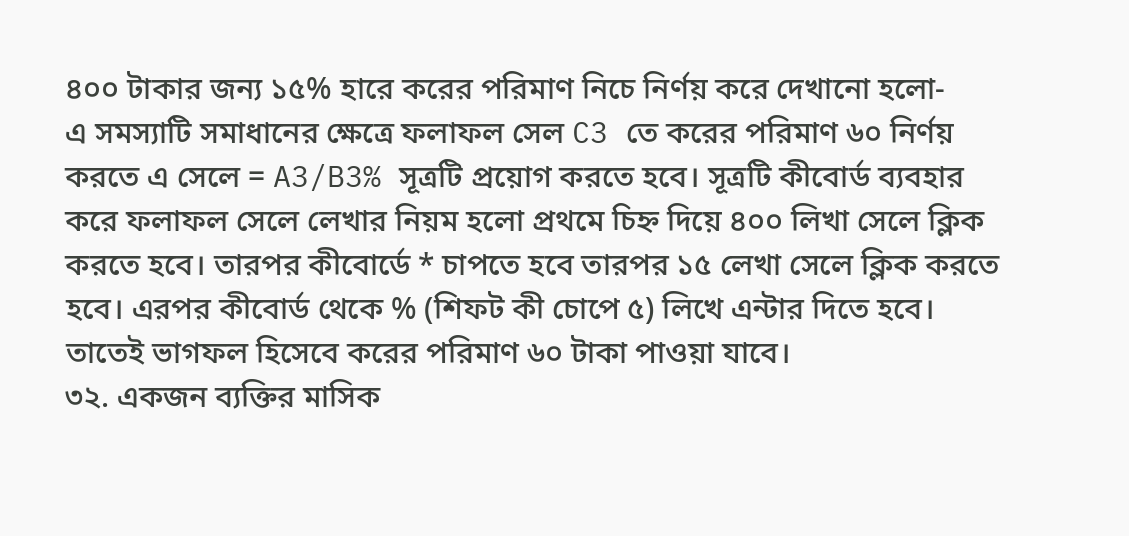৪০০ টাকার জন্য ১৫% হারে করের পরিমাণ নিচে নির্ণয় করে দেখানো হলো-
এ সমস্যাটি সমাধানের ক্ষেত্রে ফলাফল সেল C3 তে করের পরিমাণ ৬০ নির্ণয় করতে এ সেলে = A3/B3% সূত্রটি প্রয়োগ করতে হবে। সূত্রটি কীবোর্ড ব্যবহার করে ফলাফল সেলে লেখার নিয়ম হলো প্রথমে চিহ্ন দিয়ে ৪০০ লিখা সেলে ক্লিক করতে হবে। তারপর কীবোর্ডে * চাপতে হবে তারপর ১৫ লেখা সেলে ক্লিক করতে হবে। এরপর কীবোর্ড থেকে % (শিফট কী চোপে ৫) লিখে এন্টার দিতে হবে। তাতেই ভাগফল হিসেবে করের পরিমাণ ৬০ টাকা পাওয়া যাবে।
৩২. একজন ব্যক্তির মাসিক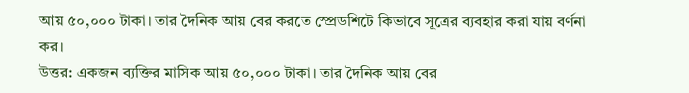আয় ৫০,০০০ টাকা। তার দৈনিক আয় বের করতে স্প্রেডশিটে কিভাবে সূত্রের ব্যবহার করা যায় বর্ণনা কর।
উত্তর: একজন ব্যক্তির মাসিক আয় ৫০,০০০ টাকা। তার দৈনিক আয় বের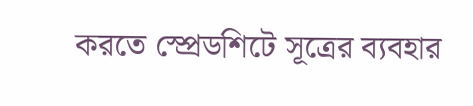করতে স্প্রেডশিটে সূত্রের ব্যবহার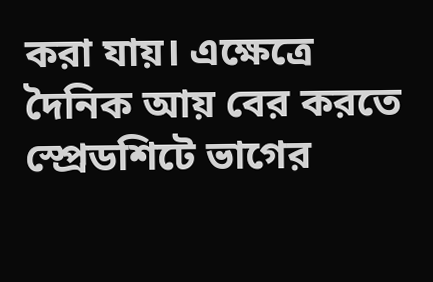করা যায়। এক্ষেত্রে দৈনিক আয় বের করতে স্প্রেডশিটে ভাগের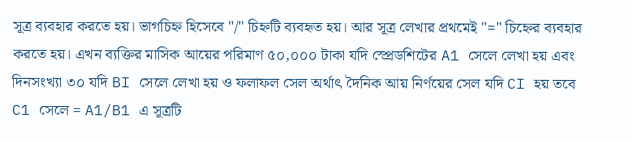সূত্র ব্যবহার করতে হয়। ভাগচিহ্ন হিসেবে "/" চিহ্নটি ব্যবহৃত হয়। আর সূত্র লেখার প্রথমেই "=" চিহ্নের ব্যবহার করতে হয়। এখন ব্যক্তির মাসিক আয়ের পরিমাণ ৫০,০০০ টাকা যদি স্প্রেডশিটের A1 সেলে লেখা হয় এবং দিনসংখ্যা ৩০ যদি BI সেলে লেখা হয় ও ফলাফল সেল অর্থাৎ দৈনিক আয় নির্ণয়ের সেল যদি CI হয় তবে C1 সেলে = A1/B1 এ সূত্রটি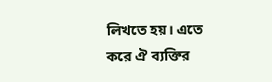লিখতে হয়। এতে করে ঐ ব্যক্তির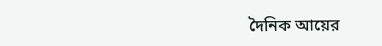দৈনিক আয়ের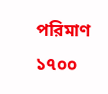পরিমাণ ১৭০০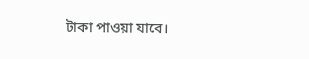টাকা পাওয়া যাবে।